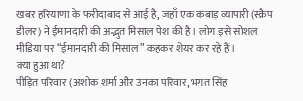खबर हरियाणा के फरीदाबाद से आई है, जहाँ एक कबाड़ व्यापारी (स्क्रैप डीलर) ने ईमानदारी की अद्भुत मिसाल पेश की है। लोग इसे सोशल मीडिया पर “ईमानदारी की मिसाल” कहकर शेयर कर रहे हैं।
क्या हुआ था?
पीड़ित परिवार (अशोक शर्मा और उनका परिवार, भगत सिंह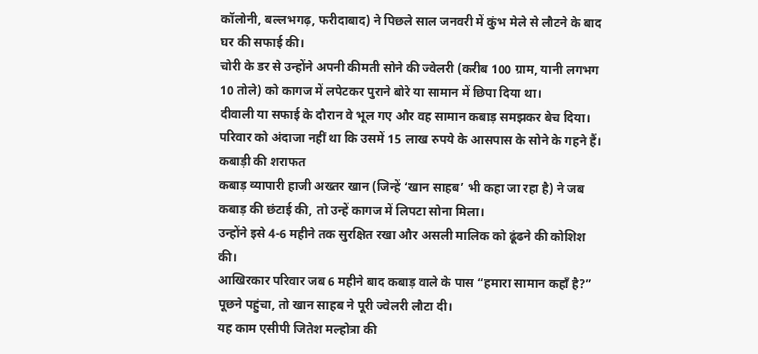कॉलोनी, बल्लभगढ़, फरीदाबाद) ने पिछले साल जनवरी में कुंभ मेले से लौटने के बाद घर की सफाई की।
चोरी के डर से उन्होंने अपनी कीमती सोने की ज्वेलरी (करीब 100 ग्राम, यानी लगभग 10 तोले) को कागज में लपेटकर पुराने बोरे या सामान में छिपा दिया था।
दीवाली या सफाई के दौरान वे भूल गए और वह सामान कबाड़ समझकर बेच दिया।
परिवार को अंदाजा नहीं था कि उसमें 15 लाख रुपये के आसपास के सोने के गहने हैं।
कबाड़ी की शराफत
कबाड़ व्यापारी हाजी अख्तर खान (जिन्हें ‘खान साहब’ भी कहा जा रहा है) ने जब कबाड़ की छंटाई की, तो उन्हें कागज में लिपटा सोना मिला।
उन्होंने इसे 4-6 महीने तक सुरक्षित रखा और असली मालिक को ढूंढने की कोशिश की।
आखिरकार परिवार जब 6 महीने बाद कबाड़ वाले के पास “हमारा सामान कहाँ है?” पूछने पहुंचा, तो खान साहब ने पूरी ज्वेलरी लौटा दी।
यह काम एसीपी जितेश मल्होत्रा की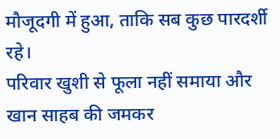मौजूदगी में हुआ, ताकि सब कुछ पारदर्शी रहे।
परिवार खुशी से फूला नहीं समाया और खान साहब की जमकर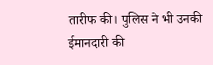तारीफ की। पुलिस ने भी उनकी ईमानदारी की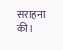सराहना की।